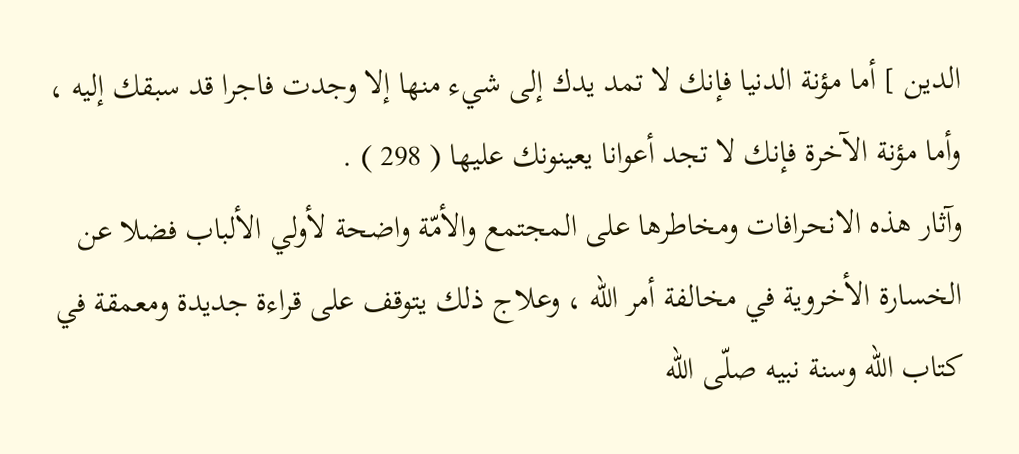الدين ] أما مؤنة الدنيا فإنك لا تمد يدك إلى شيء منها إلا وجدت فاجرا قد سبقك إليه ، وأما مؤنة الآخرة فإنك لا تجد أعوانا يعينونك عليها ( 298 ) .
وآثار هذه الانحرافات ومخاطرها على المجتمع والأمّة واضحة لأولي الألباب فضلا عن الخسارة الأخروية في مخالفة أمر الله ، وعلاج ذلك يتوقف على قراءة جديدة ومعمقة في كتاب الله وسنة نبيه صلّى الله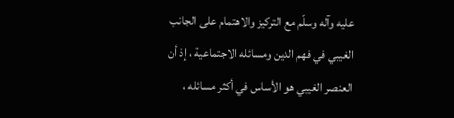عليه وآله وسلّم مع التركيز والاهتمام على الجانب الغيبي في فهم الدين ومسائله الاجتماعية ، إذ أن العنصر الغيبي هو الأساس في أكثر مسائله ،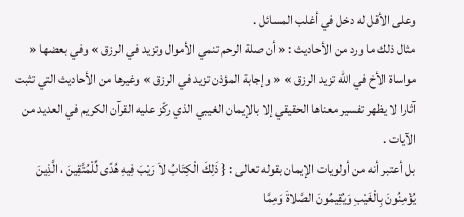وعلى الأقل له دخل في أغلب المسائل .
مثال ذلك ما ورد من الأحاديث : « أن صلة الرحم تنمي الأموال وتزيد في الرزق » وفي بعضها « مواساة الأخ في الله تزيد الرزق » « وإجابة المؤذن تزيد في الرزق » وغيرها من الأحاديث التي تثبت آثارا لا يظهر تفسير معناها الحقيقي إلا بالإيمان الغيبي الذي ركّز عليه القرآن الكريم في العديد من الآيات .
بل أعتبر أنه من أولويات الإيمان بقوله تعالى : { ذَلِكَ الْكِتَابُ لاَ رَيْبَ فِيهِ هُدًى لِّلْمُتَّقِينَ ، الَّذِينَ يُؤْمِنُونَ بِالْغَيْبِ وَيُقِيمُونَ الصَّلاةَ وَمِمَّا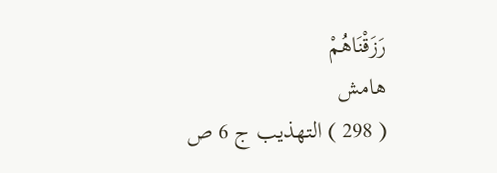رَزَقْنَاهُمْ
هامش
( 298 ) التهذيب ج 6 ص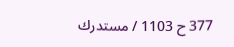377 ح 1103 / مستدرك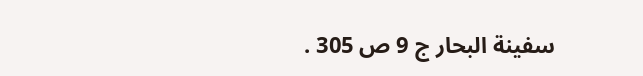سفينة البحار ج 9 ص 305 .